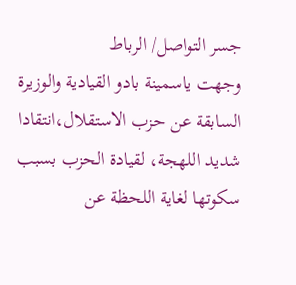جسر التواصل/ الرباط
وجهت ياسمينة بادو القيادية والوزيرة السابقة عن حزب الاستقلال،انتقادا شديد اللهجة، لقيادة الحزب بسبب سكوتها لغاية اللحظة عن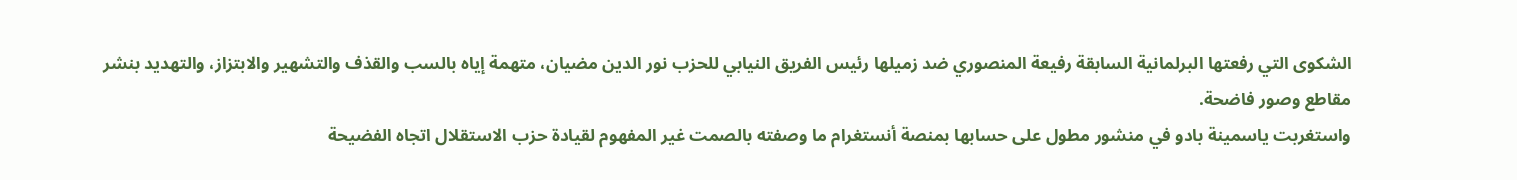الشكوى التي رفعتها البرلمانية السابقة رفيعة المنصوري ضد زميلها رئيس الفريق النيابي للحزب نور الدين مضيان، متهمة إياه بالسب والقذف والتشهير والابتزاز، والتهديد بنشر مقاطع وصور فاضحة.
واستغربت ياسمينة بادو في منشور مطول على حسابها بمنصة أنستغرام ما وصفته بالصمت غير المفهوم لقيادة حزب الاستقلال اتجاه الفضيحة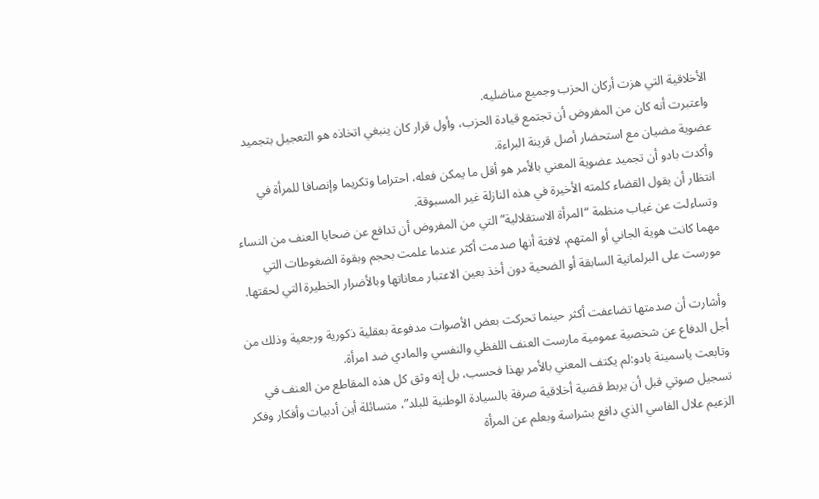الأخلاقية التي هزت أركان الحزب وجميع مناضليه.
واعتبرت أنه كان من المفروض أن تجتمع قيادة الحزب، وأول قرار كان ينبغي اتخاذه هو التعجيل بتجميد عضوية مضيان مع استحضار أصل قرينة البراءة.
وأكدت بادو أن تجميد عضوية المعني بالأمر هو أقل ما يمكن فعله، احتراما وتكريما وإنصافا للمرأة في انتظار أن يقول القضاء كلمته الأخيرة في هذه النازلة غير المسبوقة.
وتساءلت عن غياب منظمة “المرأة الاستقلالية” التي من المفروض أن تدافع عن ضحايا العنف من النساء مهما كانت هوية الجاني أو المتهم، لافتة أنها صدمت أكثر عندما علمت بحجم وبقوة الضغوطات التي مورست على البرلمانية السابقة أو الضحية دون أخذ بعين الاعتبار معاناتها وبالأضرار الخطيرة التي لحقتها.

وأشارت أن صدمتها تضاعفت أكثر حينما تحركت بعض الأصوات مدفوعة بعقلية ذكورية ورجعية وذلك من أجل الدفاع عن شخصية عمومية مارست العنف اللفظي والنفسي والمادي ضد امرأة.
وتابعت ياسمينة بادو:لم يكتف المعني بالأمر بهذا فحسب، بل إنه وثق كل هذه المقاطع من العنف في تسجيل صوتي قبل أن يربط قضية أخلاقية صرفة بالسيادة الوطنية للبلد”، متسائلة أين أدبيات وأفكار وفكر الزعيم علال الفاسي الذي دافع بشراسة وبعلم عن المرأة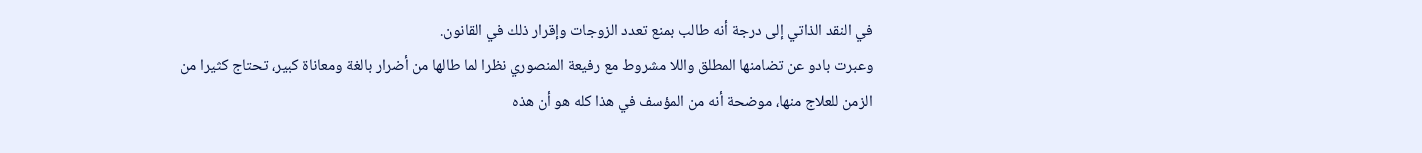في النقد الذاتي إلى درجة أنه طالب بمنع تعدد الزوجات وإقرار ذلك في القانون.
وعبرت بادو عن تضامنها المطلق واللا مشروط مع رفيعة المنصوري نظرا لما طالها من أضرار بالغة ومعاناة كبير، تحتاج كثيرا من الزمن للعلاج منها، موضحة أنه من المؤسف في هذا كله هو أن هذه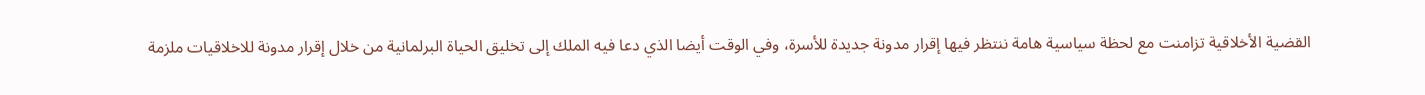القضية الأخلاقية تزامنت مع لحظة سياسية هامة ننتظر فيها إقرار مدونة جديدة للأسرة، وفي الوقت أيضا الذي دعا فيه الملك إلى تخليق الحياة البرلمانية من خلال إقرار مدونة للاخلاقيات ملزمة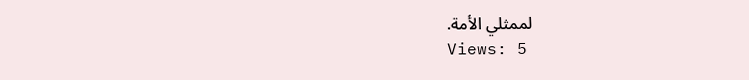لممثلي الأمة.
Views: 5